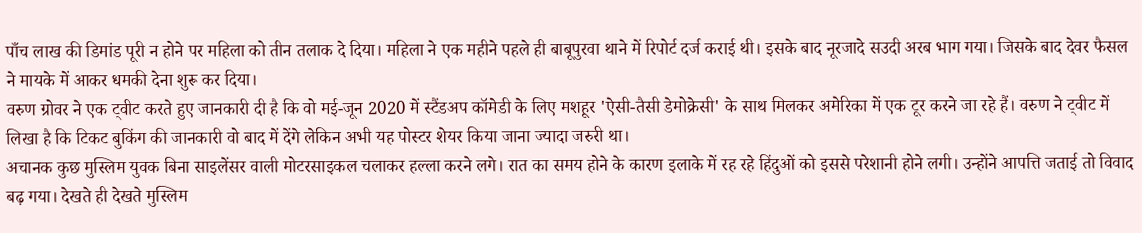पाँच लाख की डिमांड पूरी न होने पर महिला को तीन तलाक दे दिया। महिला ने एक महीने पहले ही बाबूपुरवा थाने में रिपोर्ट दर्ज कराई थी। इसके बाद नूरजादे सउदी अरब भाग गया। जिसके बाद देवर फैसल ने मायके में आकर धमकी देना शुरू कर दिया।
वरुण ग्रोवर ने एक ट्वीट करते हुए जानकारी दी है कि वो मई-जून 2020 में स्टैंडअप कॉमेडी के लिए मशहूर 'ऐसी-तैसी डेमोक्रेसी' के साथ मिलकर अमेरिका में एक टूर करने जा रहे हैं। वरुण ने ट्वीट में लिखा है कि टिकट बुकिंग की जानकारी वो बाद में देंगे लेकिन अभी यह पोस्टर शेयर किया जाना ज्यादा जरुरी था।
अचानक कुछ मुस्लिम युवक बिना साइलेंसर वाली मोटरसाइकल चलाकर हल्ला करने लगे। रात का समय होने के कारण इलाके में रह रहे हिंदुओं को इससे परेशानी होने लगी। उन्होंने आपत्ति जताई तो विवाद बढ़ गया। देखते ही देखते मुस्लिम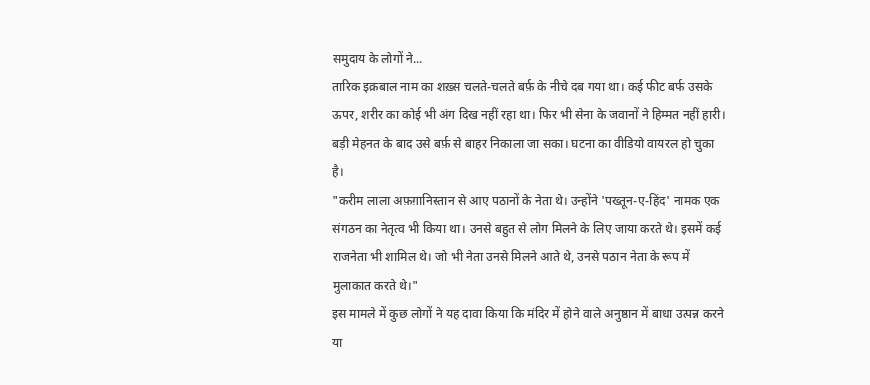समुदाय के लोगों ने...
तारिक इक़बाल नाम का शख़्स चलते-चलते बर्फ़ के नीचे दब गया था। कई फीट बर्फ उसके ऊपर, शरीर का कोई भी अंग दिख नहीं रहा था। फिर भी सेना के जवानों ने हिम्मत नहीं हारी। बड़ी मेहनत के बाद उसे बर्फ़ से बाहर निकाला जा सका। घटना का वीडियो वायरल हो चुका है।
"करीम लाला अफ़ग़ानिस्तान से आए पठानों के नेता थे। उन्होंने 'पख्तून-ए-हिंद' नामक एक संगठन का नेतृत्व भी किया था। उनसे बहुत से लोग मिलने के लिए जाया करते थे। इसमें कई राजनेता भी शामिल थे। जो भी नेता उनसे मिलने आते थे, उनसे पठान नेता के रूप में मुलाकात करते थे।"
इस मामले में कुछ लोगों ने यह दावा किया कि मंदिर में होने वाले अनुष्ठान में बाधा उत्पन्न करने या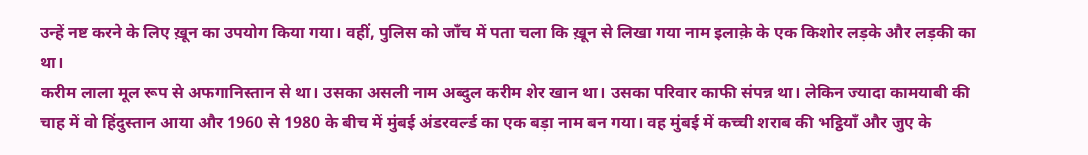उन्हें नष्ट करने के लिए ख़ून का उपयोग किया गया। वहीं, पुलिस को जाँच में पता चला कि ख़ून से लिखा गया नाम इलाक़े के एक किशोर लड़के और लड़की का था।
करीम लाला मूल रूप से अफगानिस्तान से था। उसका असली नाम अब्दुल करीम शेर खान था। उसका परिवार काफी संपन्न था। लेकिन ज्यादा कामयाबी की चाह में वो हिंदुस्तान आया और 1960 से 1980 के बीच में मुंबई अंडरवर्ल्ड का एक बड़ा नाम बन गया। वह मुंबई में कच्ची शराब की भट्ठियाँ और जुए के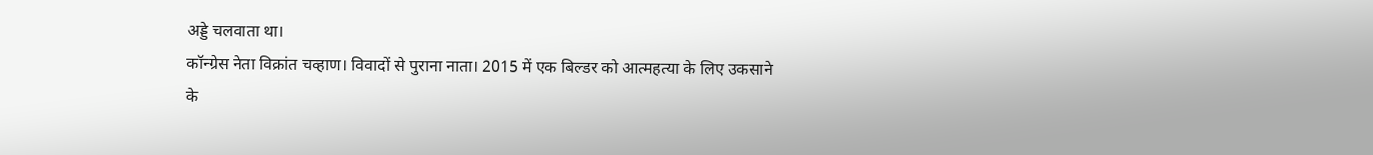अड्डे चलवाता था।
कॉन्ग्रेस नेता विक्रांत चव्हाण। विवादों से पुराना नाता। 2015 में एक बिल्डर को आत्महत्या के लिए उकसाने के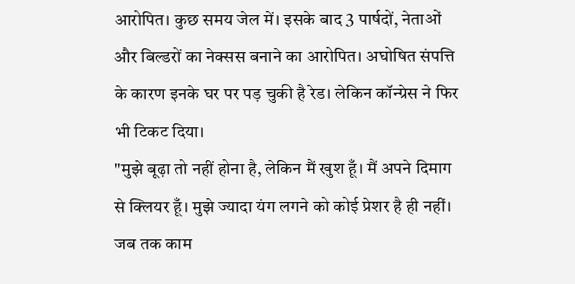आरोपित। कुछ समय जेल में। इसके बाद 3 पार्षदों, नेताओं और बिल्डरों का नेक्सस बनाने का आरोपित। अघोषित संपत्ति के कारण इनके घर पर पड़ चुकी है रेड। लेकिन कॉन्ग्रेस ने फिर भी टिकट दिया।
"मुझे बूढ़ा तो नहीं होना है, लेकिन मैं खुश हूँ। मैं अपने दिमाग से क्लियर हूँ। मुझे ज्यादा यंग लगने को कोई प्रेशर है ही नहीं। जब तक काम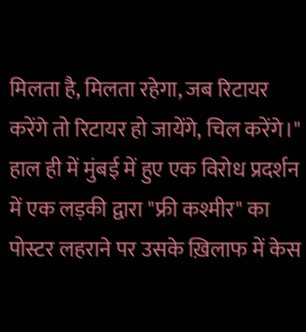मिलता है, मिलता रहेगा, जब रिटायर करेंगे तो रिटायर हो जायेंगे, चिल करेंगे।"
हाल ही में मुंबई में हुए एक विरोध प्रदर्शन में एक लड़की द्वारा "फ्री कश्मीर" का पोस्टर लहराने पर उसके ख़िलाफ में केस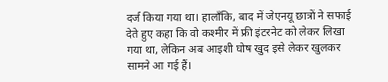दर्ज किया गया था। हालाँकि, बाद में जेएनयू छात्रों ने सफाई देते हुए कहा कि वो कश्मीर में फ्री इंटरनेट को लेकर लिखा गया था, लेकिन अब आइशी घोष खुद इसे लेकर खुलकर सामने आ गई हैं।